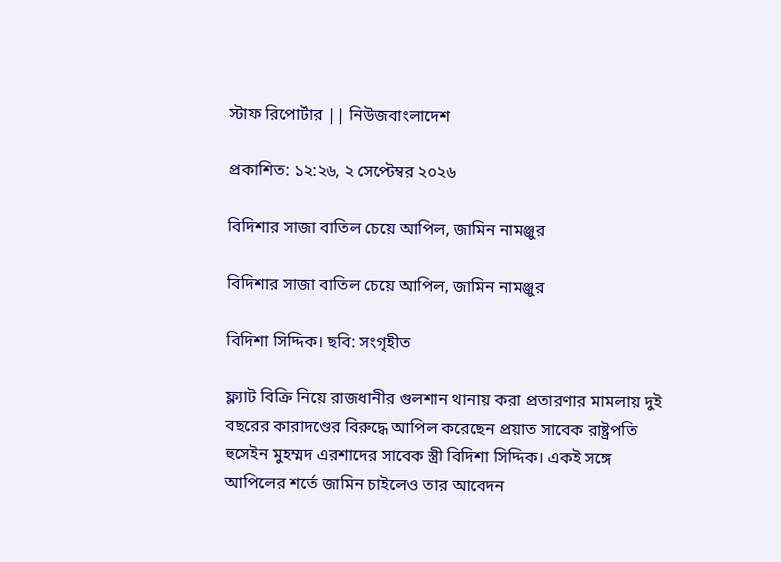স্টাফ রিপোর্টার || নিউজবাংলাদেশ

প্রকাশিত: ১২:২৬, ২ সেপ্টেম্বর ২০২৬

বিদিশার সাজা বাতিল চেয়ে আপিল, জামিন নামঞ্জুর

বিদিশার সাজা বাতিল চেয়ে আপিল, জামিন নামঞ্জুর

বিদিশা সিদ্দিক। ছবি: সংগৃহীত

ফ্ল্যাট বিক্রি নিয়ে রাজধানীর গুলশান থানায় করা প্রতারণার মামলায় দুই বছরের কারাদণ্ডের বিরুদ্ধে আপিল করেছেন প্রয়াত সাবেক রাষ্ট্রপতি হুসেইন মুহম্মদ এরশাদের সাবেক স্ত্রী বিদিশা সিদ্দিক। একই সঙ্গে আপিলের শর্তে জামিন চাইলেও তার আবেদন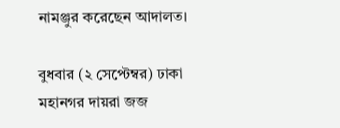নামঞ্জুর করেছেন আদালত।

বুধবার (২ সেপ্টেম্বর) ঢাকা মহানগর দায়রা জজ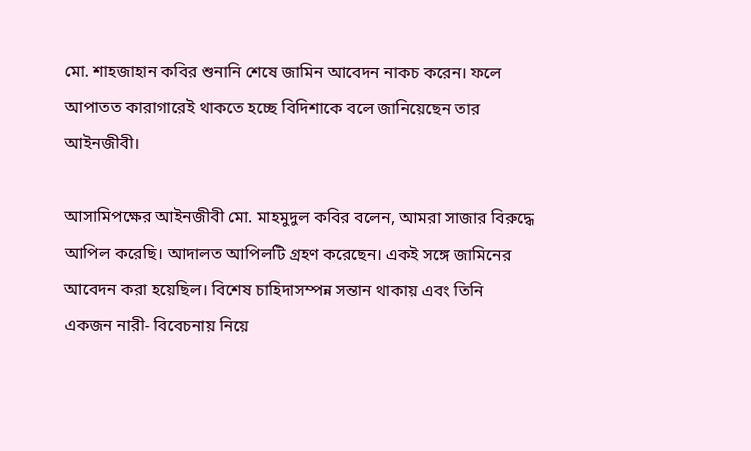মো. শাহজাহান কবির শুনানি শেষে জামিন আবেদন নাকচ করেন। ফলে আপাতত কারাগারেই থাকতে হচ্ছে বিদিশাকে বলে জানিয়েছেন তার আইনজীবী।

আসামিপক্ষের আইনজীবী মো. মাহমুদুল কবির বলেন, আমরা সাজার বিরুদ্ধে আপিল করেছি। আদালত আপিলটি গ্রহণ করেছেন। একই সঙ্গে জামিনের আবেদন করা হয়েছিল। বিশেষ চাহিদাসম্পন্ন সন্তান থাকায় এবং তিনি একজন নারী- বিবেচনায় নিয়ে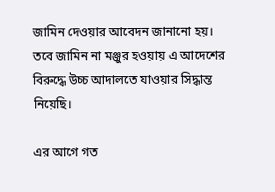জামিন দেওয়ার আবেদন জানানো হয়। তবে জামিন না মঞ্জুর হওয়ায় এ আদেশের বিরুদ্ধে উচ্চ আদালতে যাওয়ার সিদ্ধান্ত নিয়েছি।

এর আগে গত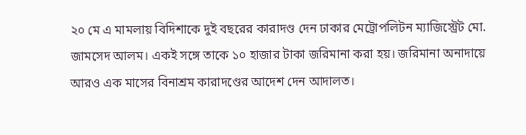২০ মে এ মামলায় বিদিশাকে দুই বছরের কারাদণ্ড দেন ঢাকার মেট্রোপলিটন ম্যাজিস্ট্রেট মো. জামসেদ আলম। একই সঙ্গে তাকে ১০ হাজার টাকা জরিমানা করা হয়। জরিমানা অনাদায়ে আরও এক মাসের বিনাশ্রম কারাদণ্ডের আদেশ দেন আদালত।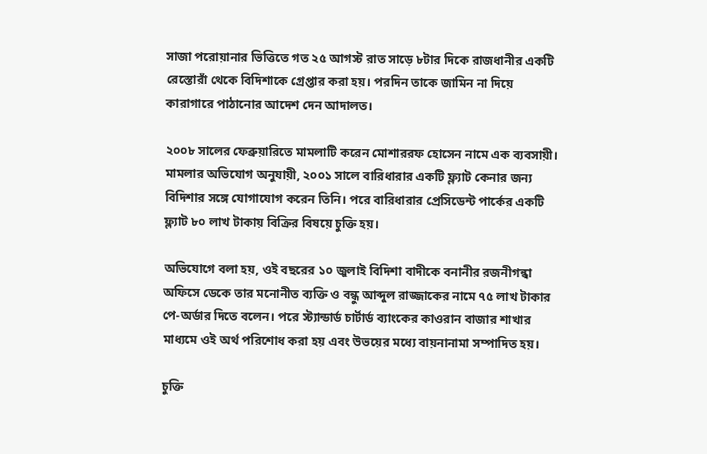সাজা পরোয়ানার ভিত্তিতে গত ২৫ আগস্ট রাত সাড়ে ৮টার দিকে রাজধানীর একটি রেস্তোরাঁ থেকে বিদিশাকে গ্রেপ্তার করা হয়। পরদিন তাকে জামিন না দিয়ে কারাগারে পাঠানোর আদেশ দেন আদালত।

২০০৮ সালের ফেব্রুয়ারিতে মামলাটি করেন মোশাররফ হোসেন নামে এক ব্যবসায়ী। মামলার অভিযোগ অনুযায়ী, ২০০১ সালে বারিধারার একটি ফ্ল্যাট কেনার জন্য বিদিশার সঙ্গে যোগাযোগ করেন তিনি। পরে বারিধারার প্রেসিডেন্ট পার্কের একটি ফ্ল্যাট ৮০ লাখ টাকায় বিক্রির বিষয়ে চুক্তি হয়।

অভিযোগে বলা হয়, ওই বছরের ১০ জুলাই বিদিশা বাদীকে বনানীর রজনীগন্ধা অফিসে ডেকে তার মনোনীত ব্যক্তি ও বন্ধু আব্দুল রাজ্জাকের নামে ৭৫ লাখ টাকার পে-অর্ডার দিতে বলেন। পরে স্ট্যান্ডার্ড চার্টার্ড ব্যাংকের কাওরান বাজার শাখার মাধ্যমে ওই অর্থ পরিশোধ করা হয় এবং উভয়ের মধ্যে বায়নানামা সম্পাদিত হয়।

চুক্তি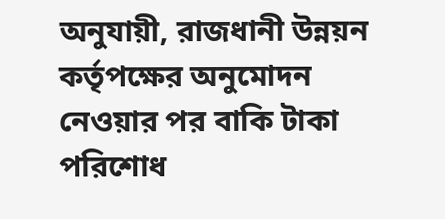অনুযায়ী, রাজধানী উন্নয়ন কর্তৃপক্ষের অনুমোদন নেওয়ার পর বাকি টাকা পরিশোধ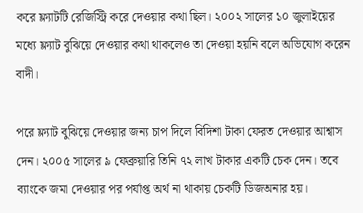করে ফ্ল্যাটটি রেজিস্ট্রি করে দেওয়ার কথা ছিল। ২০০২ সালের ১০ জুলাইয়ের মধ্যে ফ্ল্যাট বুঝিয়ে দেওয়ার কথা থাকলেও তা দেওয়া হয়নি বলে অভিযোগ করেন বাদী।

পরে ফ্ল্যাট বুঝিয়ে দেওয়ার জন্য চাপ দিলে বিদিশা টাকা ফেরত দেওয়ার আশ্বাস দেন। ২০০৫ সালের ৯ ফেব্রুয়ারি তিনি ৭২ লাখ টাকার একটি চেক দেন। তবে ব্যাংকে জমা দেওয়ার পর পর্যাপ্ত অর্থ না থাকায় চেকটি ডিজঅনার হয়।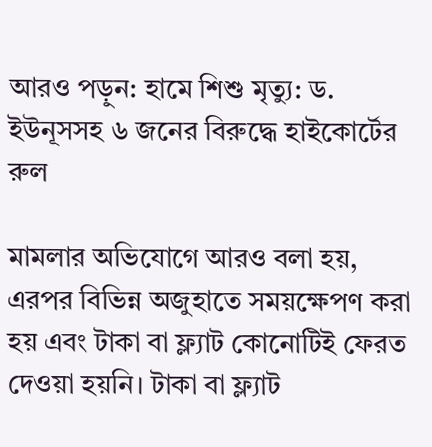আরও পড়ুন: হামে শিশু মৃত্যু: ড. ইউনূসসহ ৬ জনের বিরুদ্ধে হাইকোর্টের রুল

মামলার অভিযোগে আরও বলা হয়, এরপর বিভিন্ন অজুহাতে সময়ক্ষেপণ করা হয় এবং টাকা বা ফ্ল্যাট কোনোটিই ফেরত দেওয়া হয়নি। টাকা বা ফ্ল্যাট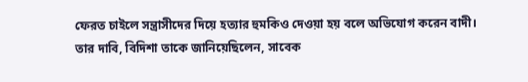ফেরত চাইলে সন্ত্রাসীদের দিয়ে হত্যার হুমকিও দেওয়া হয় বলে অভিযোগ করেন বাদী। তার দাবি, বিদিশা তাকে জানিয়েছিলেন, সাবেক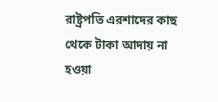রাষ্ট্রপতি এরশাদের কাছ থেকে টাকা আদায় না হওয়া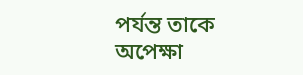পর্যন্ত তাকে অপেক্ষা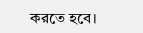করতে হবে।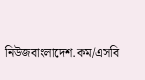নিউজবাংলাদেশ.কম/এসবি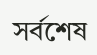সর্বশেষ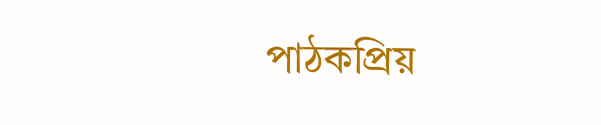পাঠকপ্রিয়